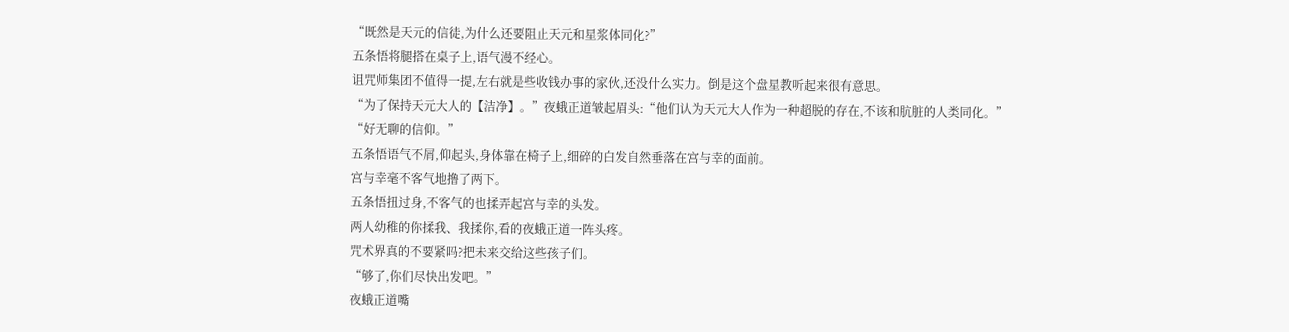“既然是天元的信徒,为什么还要阻止天元和星浆体同化?”
五条悟将腿搭在桌子上,语气漫不经心。
诅咒师集团不值得一提,左右就是些收钱办事的家伙,还没什么实力。倒是这个盘星教听起来很有意思。
“为了保持天元大人的【洁净】。”夜蛾正道皱起眉头:“他们认为天元大人作为一种超脱的存在,不该和肮脏的人类同化。”
“好无聊的信仰。”
五条悟语气不屑,仰起头,身体靠在椅子上,细碎的白发自然垂落在宫与幸的面前。
宫与幸毫不客气地撸了两下。
五条悟扭过身,不客气的也揉弄起宫与幸的头发。
两人幼稚的你揉我、我揉你,看的夜蛾正道一阵头疼。
咒术界真的不要紧吗?把未来交给这些孩子们。
“够了,你们尽快出发吧。”
夜蛾正道嘴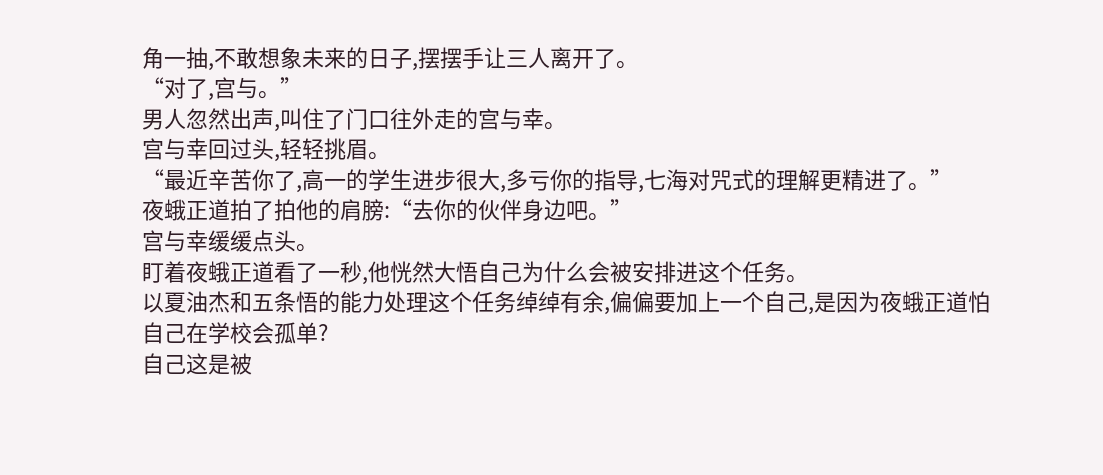角一抽,不敢想象未来的日子,摆摆手让三人离开了。
“对了,宫与。”
男人忽然出声,叫住了门口往外走的宫与幸。
宫与幸回过头,轻轻挑眉。
“最近辛苦你了,高一的学生进步很大,多亏你的指导,七海对咒式的理解更精进了。”
夜蛾正道拍了拍他的肩膀:“去你的伙伴身边吧。”
宫与幸缓缓点头。
盯着夜蛾正道看了一秒,他恍然大悟自己为什么会被安排进这个任务。
以夏油杰和五条悟的能力处理这个任务绰绰有余,偏偏要加上一个自己,是因为夜蛾正道怕自己在学校会孤单?
自己这是被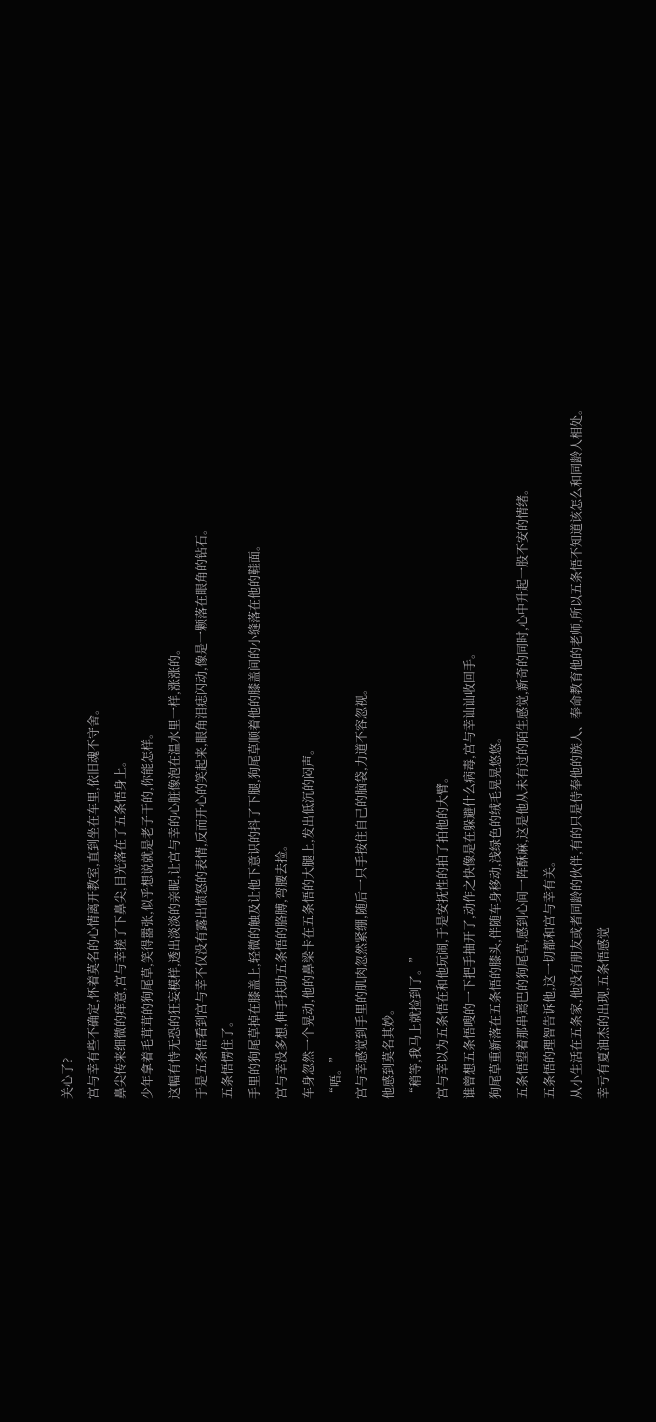关心了?
宫与幸有些不确定,怀着莫名的心情离开教室,直到坐在车里,依旧魂不守舍。
鼻尖传来细微的痒意,宫与幸搓了下鼻尖,目光落在了五条悟身上。
少年拿着毛茸茸的狗尾草,笑得嚣张,似乎想说就是老子干的,你能怎样。
这幅有恃无恐的狂妄模样,透出淡淡的亲昵,让宫与幸的心脏像泡在温水里一样,涨涨的。
于是五条悟看到宫与幸不仅没有露出愤怒的表情,反而开心的笑起来,眼角泪痣闪动,像是一颗落在眼角的钻石。
五条悟愣住了。
手里的狗尾草掉在膝盖上,轻微的触及让他下意识的抖了下腿,狗尾草顺着他的膝盖间的小缝落在他的鞋面。
宫与幸没多想,伸手扶助五条悟的胳膊,弯腰去捡。
车身忽然一个晃动,他的鼻梁卡在五条悟的大腿上,发出低沉的闷声。
“唔。”
宫与幸感觉到手里的肌肉忽然紧绷,随后一只手按住自己的脑袋,力道不容忽视。
他感到莫名其妙。
“稍等,我马上就捡到了。”
宫与幸以为五条悟在和他玩闹,于是安抚性的拍了拍他的大臂。
谁曾想五条悟嗖的一下把手抽开了,动作之快像是在躲避什么病毒,宫与幸讪讪收回手。
狗尾草重新落在五条悟的膝头,伴随车身移动,浅绿色的绒毛晃晃悠悠。
五条悟望着那串蔫巴的狗尾草,感到心间一阵酥麻,这是他从未有过的陌生感觉,新奇的同时,心中升起一股不安的情绪。
五条悟的理智告诉他,这一切都和宫与幸有关。
从小生活在五条家,他没有朋友或者同龄的伙伴,有的只是侍奉他的族人、奉命教育他的老师,所以五条悟不知道该怎么和同龄人相处。
幸亏有夏油杰的出现,五条悟感觉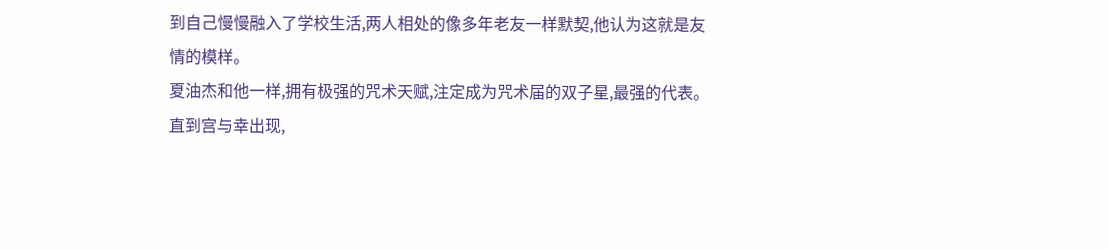到自己慢慢融入了学校生活,两人相处的像多年老友一样默契,他认为这就是友情的模样。
夏油杰和他一样,拥有极强的咒术天赋,注定成为咒术届的双子星,最强的代表。
直到宫与幸出现,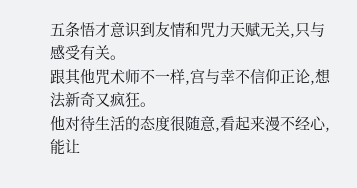五条悟才意识到友情和咒力天赋无关,只与感受有关。
跟其他咒术师不一样,宫与幸不信仰正论,想法新奇又疯狂。
他对待生活的态度很随意,看起来漫不经心,能让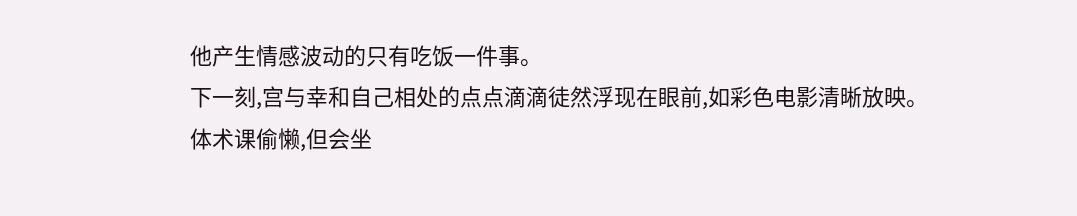他产生情感波动的只有吃饭一件事。
下一刻,宫与幸和自己相处的点点滴滴徒然浮现在眼前,如彩色电影清晰放映。
体术课偷懒,但会坐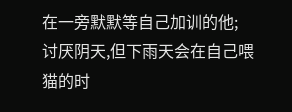在一旁默默等自己加训的他;
讨厌阴天,但下雨天会在自己喂猫的时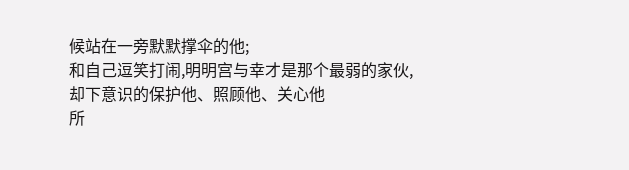候站在一旁默默撑伞的他;
和自己逗笑打闹,明明宫与幸才是那个最弱的家伙,却下意识的保护他、照顾他、关心他
所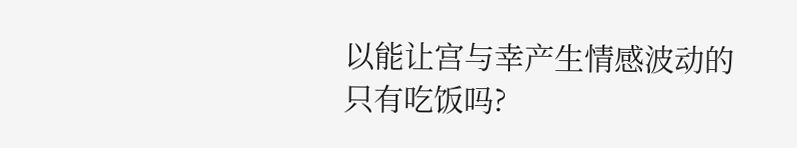以能让宫与幸产生情感波动的只有吃饭吗?